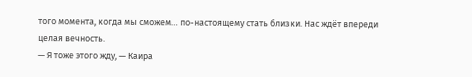того момента, когда мы сможем… по-настоящему стать близки. Нас ждёт впереди целая вечность.
— Я тоже этого жду, — Каира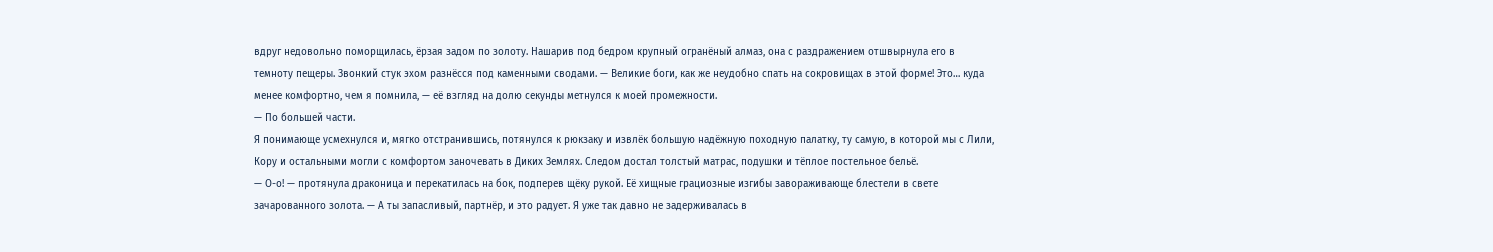вдруг недовольно поморщилась, ёрзая задом по золоту. Нашарив под бедром крупный огранёный алмаз, она с раздражением отшвырнула его в темноту пещеры. Звонкий стук эхом разнёсся под каменными сводами. — Великие боги, как же неудобно спать на сокровищах в этой форме! Это… куда менее комфортно, чем я помнила, — её взгляд на долю секунды метнулся к моей промежности.
— По большей части.
Я понимающе усмехнулся и, мягко отстранившись, потянулся к рюкзаку и извлёк большую надёжную походную палатку, ту самую, в которой мы с Лили, Кору и остальными могли с комфортом заночевать в Диких Землях. Следом достал толстый матрас, подушки и тёплое постельное бельё.
— О-о! — протянула драконица и перекатилась на бок, подперев щёку рукой. Её хищные грациозные изгибы завораживающе блестели в свете зачарованного золота. — А ты запасливый, партнёр, и это радует. Я уже так давно не задерживалась в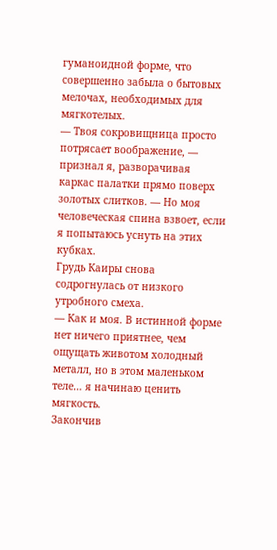гуманоидной форме, что совершенно забыла о бытовых мелочах, необходимых для мягкотелых.
— Твоя сокровищница просто потрясает воображение, — признал я, разворачивая каркас палатки прямо поверх золотых слитков. — Но моя человеческая спина взвоет, если я попытаюсь уснуть на этих кубках.
Грудь Каиры снова содрогнулась от низкого утробного смеха.
— Как и моя. В истинной форме нет ничего приятнее, чем ощущать животом холодный металл, но в этом маленьком теле… я начинаю ценить мягкость.
Закончив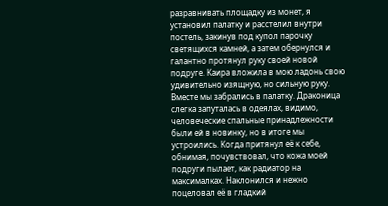разравнивать площадку из монет, я установил палатку и расстелил внутри постель, закинув под купол парочку светящихся камней, а затем обернулся и галантно протянул руку своей новой подруге. Каира вложила в мою ладонь свою удивительно изящную, но сильную руку.
Вместе мы забрались в палатку. Драконица слегка запуталась в одеялах, видимо, человеческие спальные принадлежности были ей в новинку, но в итоге мы устроились. Когда притянул её к себе, обнимая, почувствовал, что кожа моей подруги пылает, как радиатор на максималках. Наклонился и нежно поцеловал её в гладкий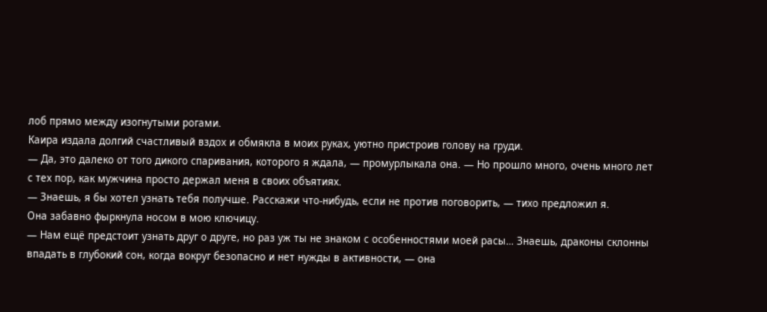лоб прямо между изогнутыми рогами.
Каира издала долгий счастливый вздох и обмякла в моих руках, уютно пристроив голову на груди.
— Да, это далеко от того дикого спаривания, которого я ждала, — промурлыкала она. — Но прошло много, очень много лет с тех пор, как мужчина просто держал меня в своих объятиях.
— Знаешь, я бы хотел узнать тебя получше. Расскажи что-нибудь, если не против поговорить, — тихо предложил я.
Она забавно фыркнула носом в мою ключицу.
— Нам ещё предстоит узнать друг о друге, но раз уж ты не знаком с особенностями моей расы… Знаешь, драконы склонны впадать в глубокий сон, когда вокруг безопасно и нет нужды в активности, — она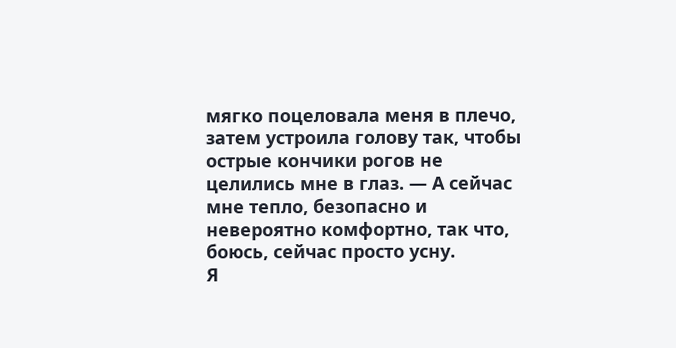мягко поцеловала меня в плечо, затем устроила голову так, чтобы острые кончики рогов не целились мне в глаз. — А сейчас мне тепло, безопасно и невероятно комфортно, так что, боюсь, сейчас просто усну.
Я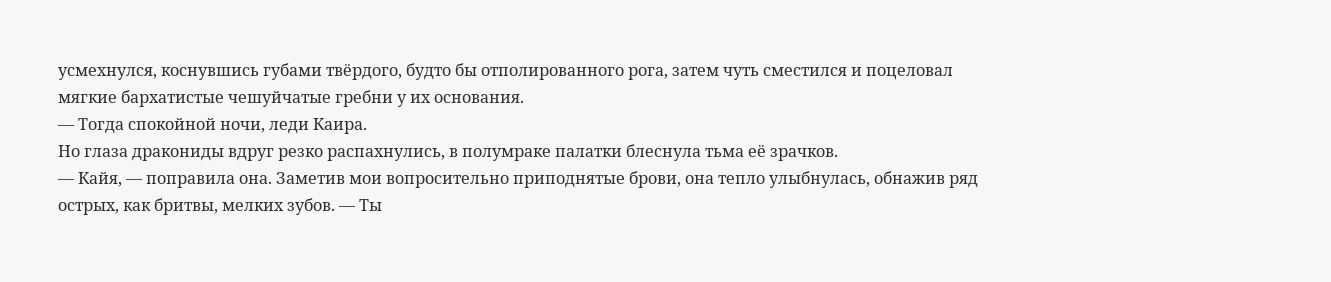усмехнулся, коснувшись губами твёрдого, будто бы отполированного рога, затем чуть сместился и поцеловал мягкие бархатистые чешуйчатые гребни у их основания.
— Тогда спокойной ночи, леди Каира.
Но глаза дракониды вдруг резко распахнулись, в полумраке палатки блеснула тьма её зрачков.
— Кайя, — поправила она. Заметив мои вопросительно приподнятые брови, она тепло улыбнулась, обнажив ряд острых, как бритвы, мелких зубов. — Ты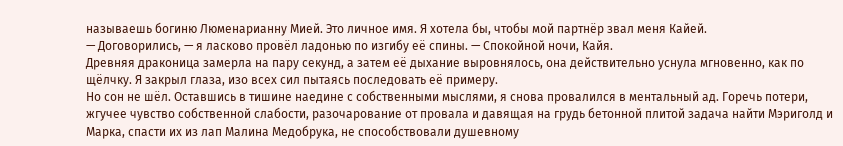называешь богиню Люменарианну Мией. Это личное имя. Я хотела бы, чтобы мой партнёр звал меня Кайей.
— Договорились, — я ласково провёл ладонью по изгибу её спины. — Спокойной ночи, Кайя.
Древняя драконица замерла на пару секунд, а затем её дыхание выровнялось, она действительно уснула мгновенно, как по щёлчку. Я закрыл глаза, изо всех сил пытаясь последовать её примеру.
Но сон не шёл. Оставшись в тишине наедине с собственными мыслями, я снова провалился в ментальный ад. Горечь потери, жгучее чувство собственной слабости, разочарование от провала и давящая на грудь бетонной плитой задача найти Мэриголд и Марка, спасти их из лап Малина Медобрука, не способствовали душевному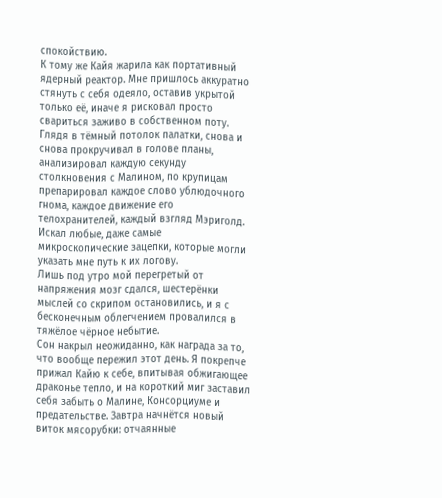спокойствию.
К тому же Кайя жарила как портативный ядерный реактор. Мне пришлось аккуратно стянуть с себя одеяло, оставив укрытой только её, иначе я рисковал просто свариться заживо в собственном поту.
Глядя в тёмный потолок палатки, снова и снова прокручивал в голове планы, анализировал каждую секунду столкновения с Малином, по крупицам препарировал каждое слово ублюдочного гнома, каждое движение его телохранителей, каждый взгляд Мэриголд. Искал любые, даже самые микроскопические зацепки, которые могли указать мне путь к их логову.
Лишь под утро мой перегретый от напряжения мозг сдался, шестерёнки мыслей со скрипом остановились, и я с бесконечным облегчением провалился в тяжёлое чёрное небытие.
Сон накрыл неожиданно, как награда за то, что вообще пережил этот день. Я покрепче прижал Кайю к себе, впитывая обжигающее драконье тепло, и на короткий миг заставил себя забыть о Малине, Консорциуме и предательстве. Завтра начнётся новый виток мясорубки: отчаянные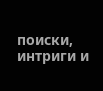поиски, интриги и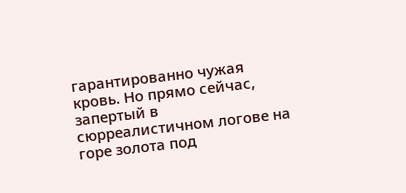гарантированно чужая кровь. Но прямо сейчас, запертый в сюрреалистичном логове на горе золота под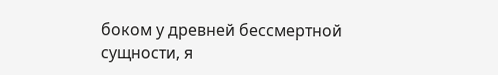боком у древней бессмертной сущности, я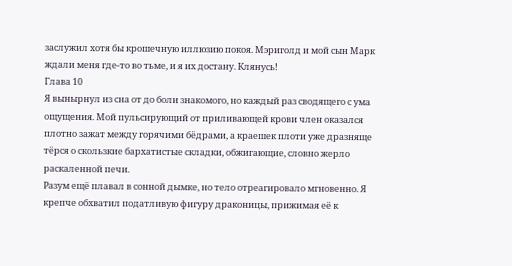заслужил хотя бы крошечную иллюзию покоя. Мэриголд и мой сын Марк ждали меня где-то во тьме, и я их достану. Клянусь!
Глава 10
Я вынырнул из сна от до боли знакомого, но каждый раз сводящего с ума ощущения. Мой пульсирующий от приливающей крови член оказался плотно зажат между горячими бёдрами, а краешек плоти уже дразняще тёрся о скользкие бархатистые складки, обжигающие, словно жерло раскаленной печи.
Разум ещё плавал в сонной дымке, но тело отреагировало мгновенно. Я крепче обхватил податливую фигуру драконицы, прижимая её к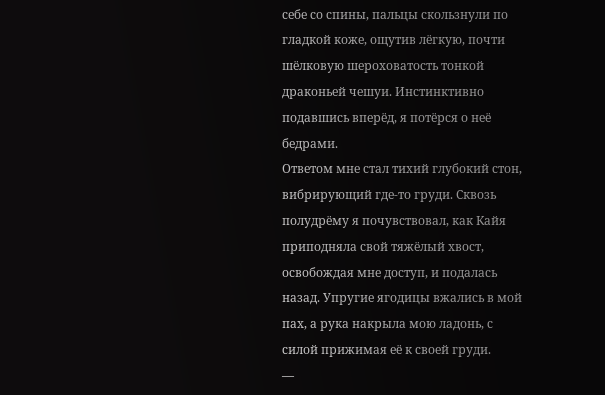себе со спины, пальцы скользнули по гладкой коже, ощутив лёгкую, почти шёлковую шероховатость тонкой драконьей чешуи. Инстинктивно подавшись вперёд, я потёрся о неё бедрами.
Ответом мне стал тихий глубокий стон, вибрирующий где-то груди. Сквозь полудрёму я почувствовал, как Кайя приподняла свой тяжёлый хвост, освобождая мне доступ, и подалась назад. Упругие ягодицы вжались в мой пах, а рука накрыла мою ладонь, с силой прижимая её к своей груди.
—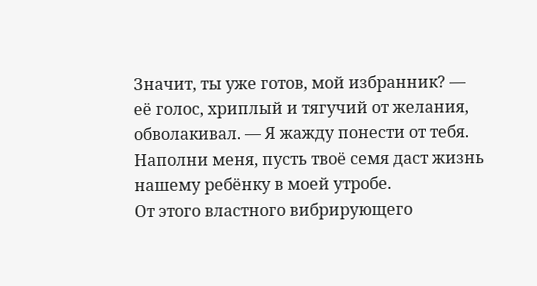Значит, ты уже готов, мой избранник? — её голос, хриплый и тягучий от желания, обволакивал. — Я жажду понести от тебя. Наполни меня, пусть твоё семя даст жизнь нашему ребёнку в моей утробе.
От этого властного вибрирующего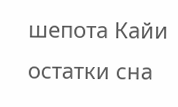шепота Кайи остатки сна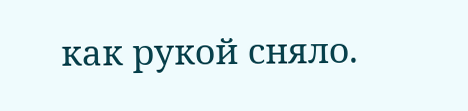как рукой сняло.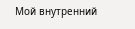Мой внутренний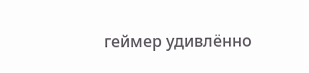геймер удивлённо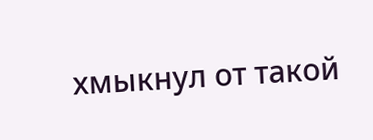хмыкнул от такой